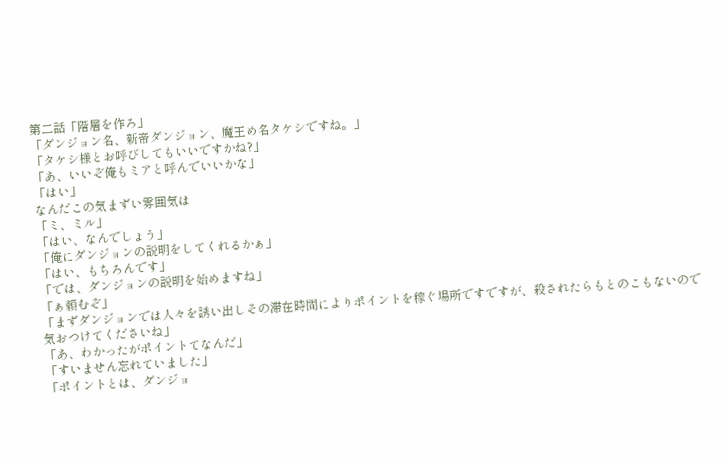第二話「階層を作ろ」
「ダンジョン名、新帝ダンジョン、魔王め名タケシですね。」
「タケシ様とお呼びしてもいいですかね?」
「あ、いいぞ俺もミアと呼んでいいかな」
「はい」
なんだこの気まずい雰囲気は
「ミ、ミル」
「はい、なんでしょう」
「俺にダンジョンの説明をしてくれるかぁ」
「はい、もちろんです」
「では、ダンジョンの説明を始めますね」
「ぁ頼むぞ」
「まずダンジョンでは人々を誘い出しその滞在時間によりポイントを稼ぐ場所ですですが、殺されたらもとのこもないので気おつけてくださいね」
「あ、わかったがポイントてなんだ」
「すいません忘れていました」
「ポイントとは、ダンジョ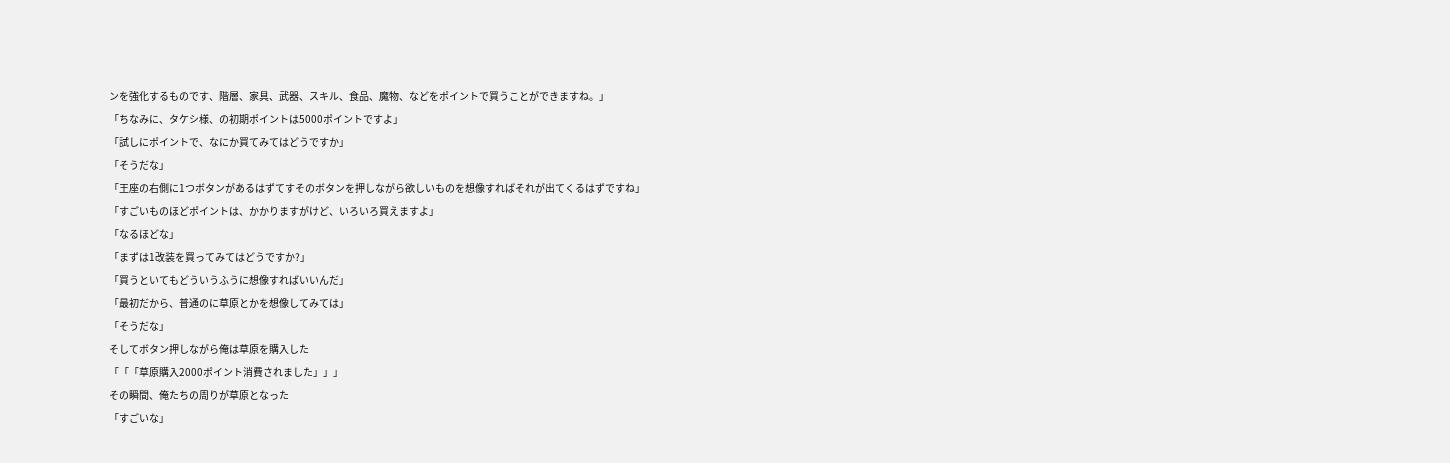ンを強化するものです、階層、家具、武器、スキル、食品、魔物、などをポイントで買うことができますね。」
「ちなみに、タケシ様、の初期ポイントは5000ポイントですよ」
「試しにポイントで、なにか買てみてはどうですか」
「そうだな」
「王座の右側に1つボタンがあるはずてすそのボタンを押しながら欲しいものを想像すればそれが出てくるはずですね」
「すごいものほどポイントは、かかりますがけど、いろいろ買えますよ」
「なるほどな」
「まずは1改装を買ってみてはどうですか?」
「買うといてもどういうふうに想像すればいいんだ」
「最初だから、普通のに草原とかを想像してみては」
「そうだな」
そしてボタン押しながら俺は草原を購入した
「「「草原購入2000ポイント消費されました」」」
その瞬間、俺たちの周りが草原となった
「すごいな」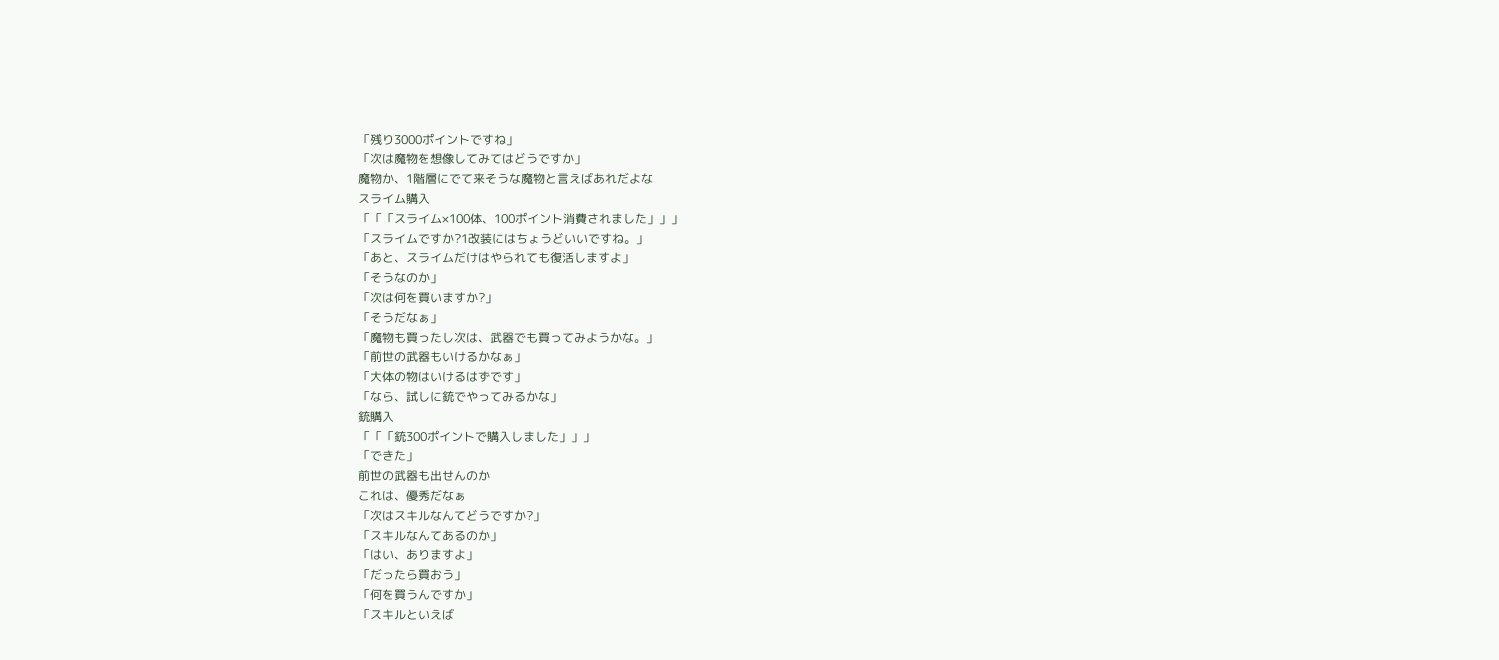「残り3000ポイントですね」
「次は魔物を想像してみてはどうですか」
魔物か、1階層にでて来そうな魔物と言えばあれだよな
スライム購入
「「「スライム×100体、100ポイント消費されました」」」
「スライムですか?1改装にはちょうどいいですね。」
「あと、スライムだけはやられても復活しますよ」
「そうなのか」
「次は何を買いますか?」
「そうだなぁ」
「魔物も買ったし次は、武器でも買ってみようかな。」
「前世の武器もいけるかなぁ」
「大体の物はいけるはずです」
「なら、試しに銃でやってみるかな」
銃購入
「「「銃300ポイントで購入しました」」」
「できた」
前世の武器も出せんのか
これは、優秀だなぁ
「次はスキルなんてどうですか?」
「スキルなんてあるのか」
「はい、ありますよ」
「だったら買おう」
「何を買うんですか」
「スキルといえば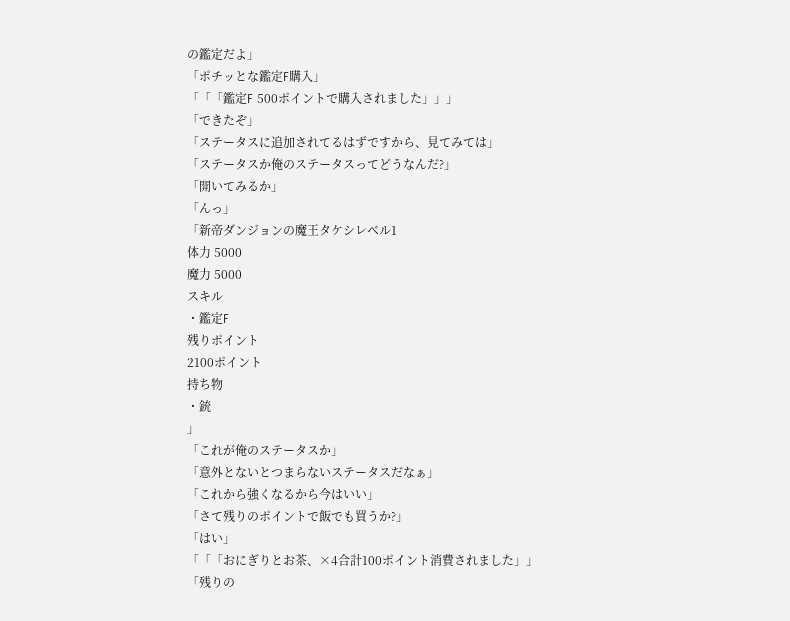の鑑定だよ」
「ポチッとな鑑定F購入」
「「「鑑定F 500ポイントで購入されました」」」
「できたぞ」
「ステータスに追加されてるはずですから、見てみては」
「ステータスか俺のステータスってどうなんだ?」
「開いてみるか」
「んっ」
「新帝ダンジョンの魔王タケシレベル1
体力 5000
魔力 5000
スキル
・鑑定F
残りポイント
2100ポイント
持ち物
・銃
」
「これが俺のステータスか」
「意外とないとつまらないステータスだなぁ」
「これから強くなるから今はいい」
「さて残りのポイントで飯でも買うか?」
「はい」
「「「おにぎりとお茶、×4合計100ポイント消費されました」」
「残りの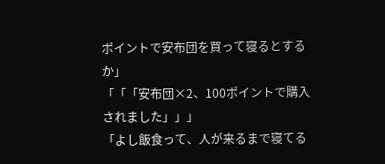ポイントで安布団を買って寝るとするか」
「「「安布団×2、100ポイントで購入されました」」」
「よし飯食って、人が来るまで寝てる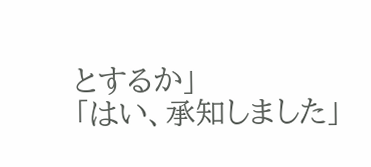とするか」
「はい、承知しました」